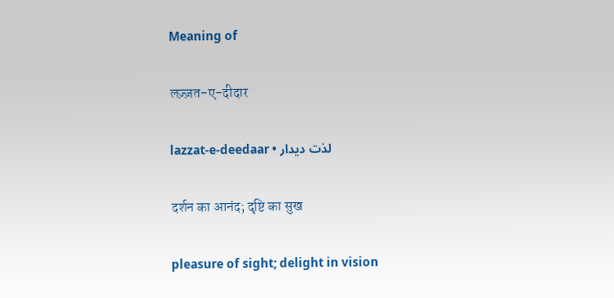Meaning of

लज़्ज़त-ए-दीदार

lazzat-e-deedaar • لذت دیدار

दर्शन का आनंद; दृष्टि का सुख

pleasure of sight; delight in vision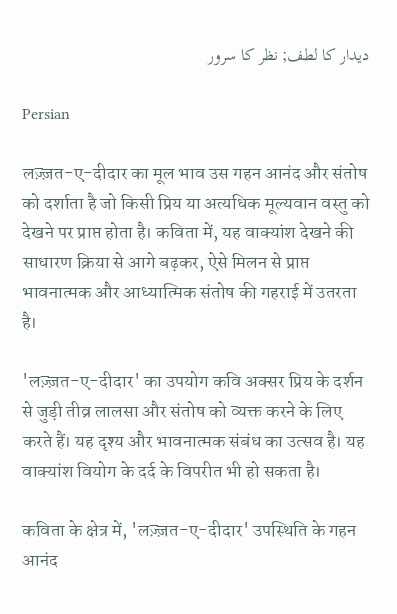دیدار کا لطف; نظر کا سرور

Persian

लज़्ज़त-ए-दीदार का मूल भाव उस गहन आनंद और संतोष को दर्शाता है जो किसी प्रिय या अत्यधिक मूल्यवान वस्तु को देखने पर प्राप्त होता है। कविता में, यह वाक्यांश देखने की साधारण क्रिया से आगे बढ़कर, ऐसे मिलन से प्राप्त भावनात्मक और आध्यात्मिक संतोष की गहराई में उतरता है।

'लज़्ज़त-ए-दीदार' का उपयोग कवि अक्सर प्रिय के दर्शन से जुड़ी तीव्र लालसा और संतोष को व्यक्त करने के लिए करते हैं। यह दृश्य और भावनात्मक संबंध का उत्सव है। यह वाक्यांश वियोग के दर्द के विपरीत भी हो सकता है।

कविता के क्षेत्र में, 'लज़्ज़त-ए-दीदार' उपस्थिति के गहन आनंद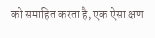को समाहित करता है, एक ऐसा क्षण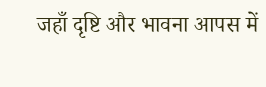जहाँ दृष्टि और भावना आपस में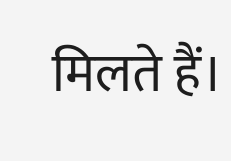मिलते हैं।